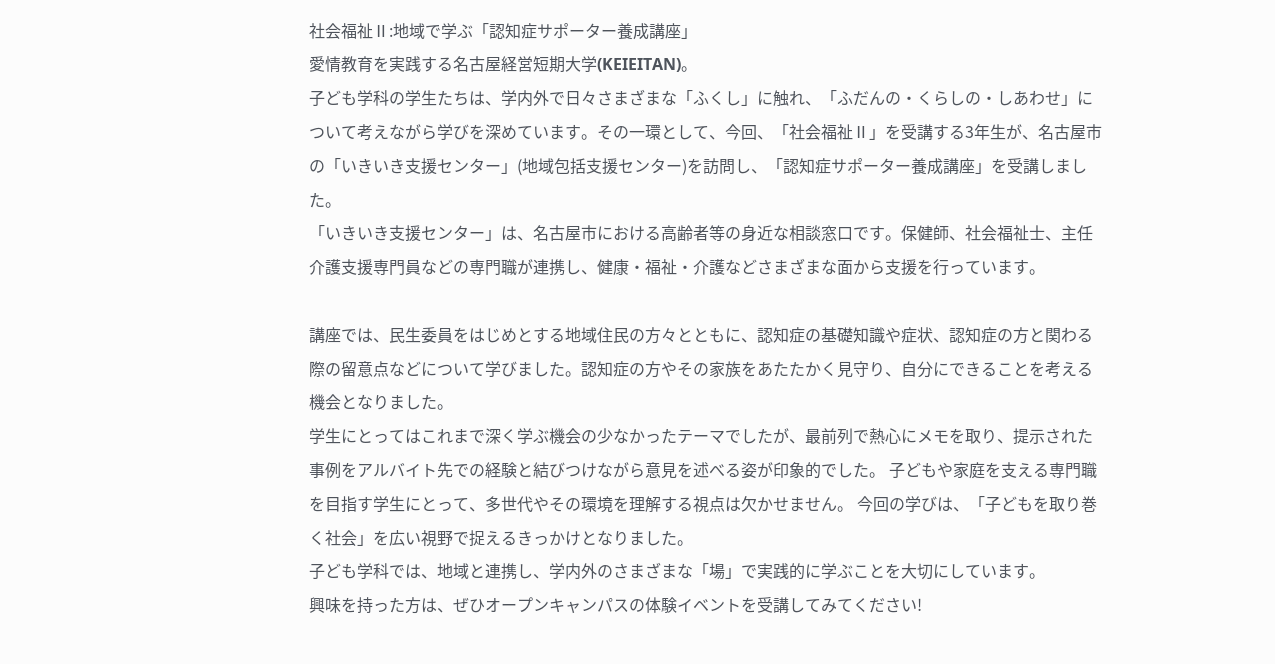社会福祉Ⅱ:地域で学ぶ「認知症サポーター養成講座」
愛情教育を実践する名古屋経営短期大学(KEIEITAN)。
子ども学科の学生たちは、学内外で日々さまざまな「ふくし」に触れ、「ふだんの・くらしの・しあわせ」について考えながら学びを深めています。その一環として、今回、「社会福祉Ⅱ」を受講する3年生が、名古屋市の「いきいき支援センター」(地域包括支援センター)を訪問し、「認知症サポーター養成講座」を受講しました。
「いきいき支援センター」は、名古屋市における高齢者等の身近な相談窓口です。保健師、社会福祉士、主任介護支援専門員などの専門職が連携し、健康・福祉・介護などさまざまな面から支援を行っています。

講座では、民生委員をはじめとする地域住民の方々とともに、認知症の基礎知識や症状、認知症の方と関わる際の留意点などについて学びました。認知症の方やその家族をあたたかく見守り、自分にできることを考える機会となりました。
学生にとってはこれまで深く学ぶ機会の少なかったテーマでしたが、最前列で熱心にメモを取り、提示された事例をアルバイト先での経験と結びつけながら意見を述べる姿が印象的でした。 子どもや家庭を支える専門職を目指す学生にとって、多世代やその環境を理解する視点は欠かせません。 今回の学びは、「子どもを取り巻く社会」を広い視野で捉えるきっかけとなりました。
子ども学科では、地域と連携し、学内外のさまざまな「場」で実践的に学ぶことを大切にしています。
興味を持った方は、ぜひオープンキャンパスの体験イベントを受講してみてください!